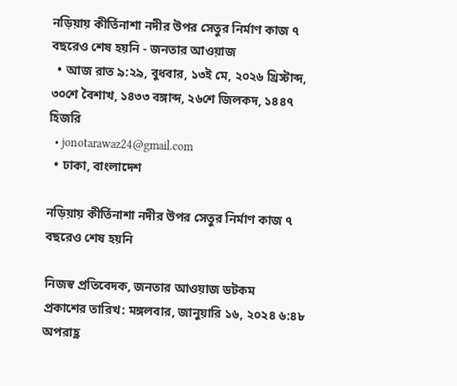নড়িয়ায় কীর্তিনাশা নদীর উপর সেতুর নির্মাণ কাজ ৭ বছরেও শেষ হয়নি - জনতার আওয়াজ
  • আজ রাত ৯:২৯, বুধবার, ১৩ই মে, ২০২৬ খ্রিস্টাব্দ, ৩০শে বৈশাখ, ১৪৩৩ বঙ্গাব্দ, ২৬শে জিলকদ, ১৪৪৭ হিজরি
  • jonotarawaz24@gmail.com
  • ঢাকা, বাংলাদেশ

নড়িয়ায় কীর্তিনাশা নদীর উপর সেতুর নির্মাণ কাজ ৭ বছরেও শেষ হয়নি

নিজস্ব প্রতিবেদক, জনতার আওয়াজ ডটকম
প্রকাশের তারিখ: মঙ্গলবার, জানুয়ারি ১৬, ২০২৪ ৬:৪৮ অপরাহ্ণ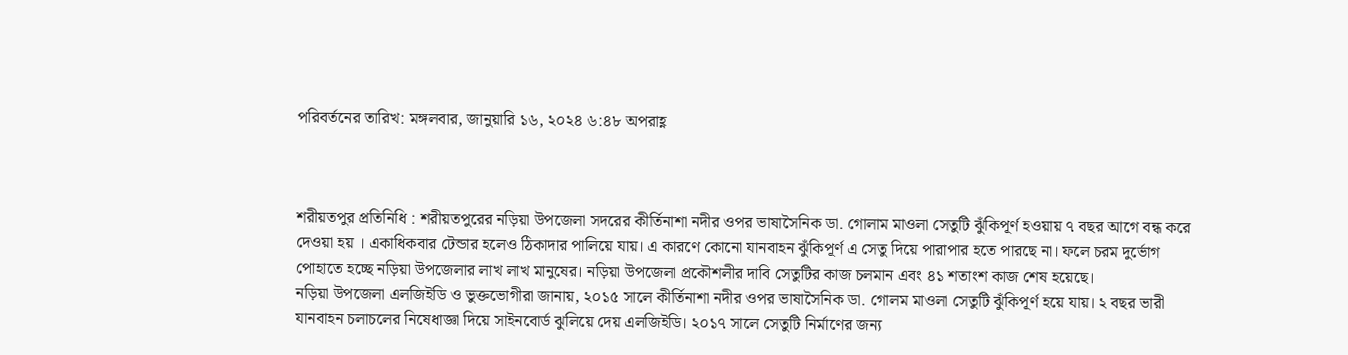পরিবর্তনের তারিখ: মঙ্গলবার, জানুয়ারি ১৬, ২০২৪ ৬:৪৮ অপরাহ্ণ



শরীয়তপুর প্রতিনিধি : শরীয়তপুরের নড়িয়া উপজেলা সদরের কীর্তিনাশা নদীর ওপর ভাষাসৈনিক ডা. গোলাম মাওলা সেতুটি ঝুঁকিপূর্ণ হওয়ায় ৭ বছর আগে বন্ধ করে দেওয়া হয় । একাধিকবার টেন্ডার হলেও ঠিকাদার পালিয়ে যায়। এ কারণে কোনো যানবাহন ঝুঁকিপূর্ণ এ সেতু দিয়ে পারাপার হতে পারছে না। ফলে চরম দুর্ভোগ পোহাতে হচ্ছে নড়িয়া উপজেলার লাখ লাখ মানুষের। নড়িয়া উপজেলা প্রকৌশলীর দাবি সেতুটির কাজ চলমান এবং ৪১ শতাংশ কাজ শেষ হয়েছে।
নড়িয়া উপজেলা এলজিইডি ও ভুক্তভোগীরা জানায়, ২০১৫ সালে কীর্তিনাশা নদীর ওপর ভাষাসৈনিক ডা. গোলম মাওলা সেতুটি ঝুঁকিপূর্ণ হয়ে যায়। ২ বছর ভারী যানবাহন চলাচলের নিষেধাজ্ঞা দিয়ে সাইনবোর্ড ঝুলিয়ে দেয় এলজিইডি। ২০১৭ সালে সেতুটি নির্মাণের জন্য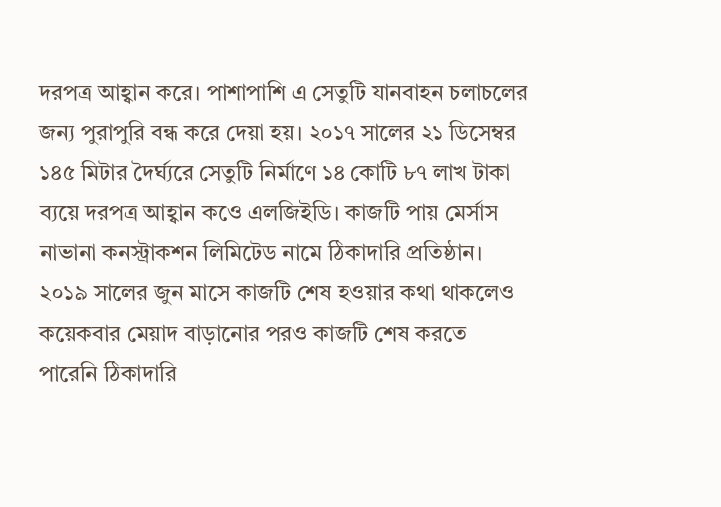দরপত্র আহ্বান করে। পাশাপাশি এ সেতুটি যানবাহন চলাচলের জন্য পুরাপুরি বন্ধ করে দেয়া হয়। ২০১৭ সালের ২১ ডিসেম্বর ১৪৫ মিটার দৈর্ঘ্যরে সেতুটি নির্মাণে ১৪ কোটি ৮৭ লাখ টাকা ব্যয়ে দরপত্র আহ্বান কওে এলজিইডি। কাজটি পায় মের্সাস নাভানা কনস্ট্রাকশন লিমিটেড নামে ঠিকাদারি প্রতিষ্ঠান। ২০১৯ সালের জুন মাসে কাজটি শেষ হওয়ার কথা থাকলেও কয়েকবার মেয়াদ বাড়ানোর পরও কাজটি শেষ করতে পারেনি ঠিকাদারি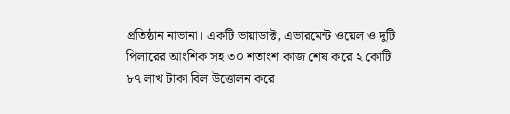প্রতিষ্ঠান নাভানা। একটি ভায়াডাক্ট, এভারমেন্ট ওয়েল ও দুটি পিলারের আংশিক সহ ৩০ শতাংশ কাজ শেষ করে ২ কোটি ৮৭ লাখ টাকা বিল উত্তোলন করে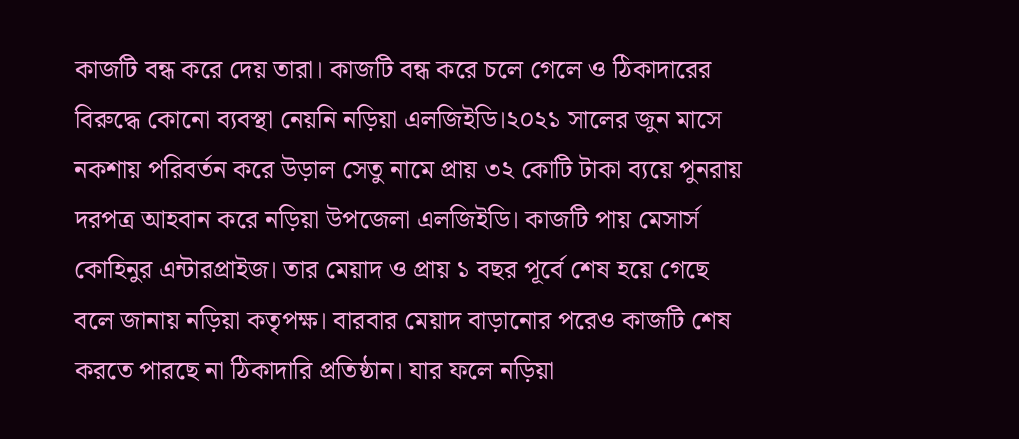কাজটি বন্ধ করে দেয় তারা। কাজটি বন্ধ করে চলে গেলে ও ঠিকাদারের বিরুদ্ধে কোনো ব্যবস্থা নেয়নি নড়িয়া এলজিইডি।২০২১ সালের জুন মাসে নকশায় পরিবর্তন করে উড়াল সেতু নামে প্রায় ৩২ কোটি টাকা ব্যয়ে পুনরায় দরপত্র আহবান করে নড়িয়া উপজেলা এলজিইডি। কাজটি পায় মেসার্স কোহিনুর এন্টারপ্রাইজ। তার মেয়াদ ও প্রায় ১ বছর পূর্বে শেষ হয়ে গেছে বলে জানায় নড়িয়া কতৃপক্ষ। বারবার মেয়াদ বাড়ানোর পরেও কাজটি শেষ করতে পারছে না ঠিকাদারি প্রতিষ্ঠান। যার ফলে নড়িয়া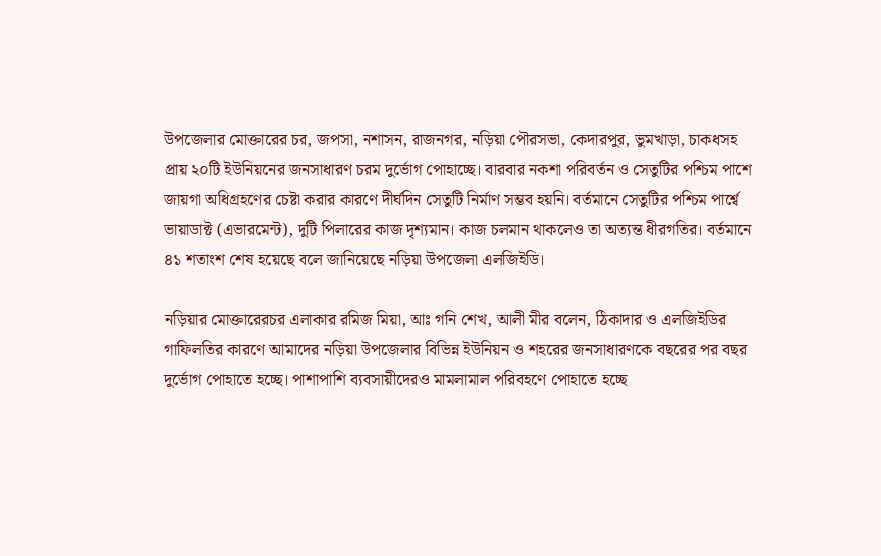উপজেলার মোক্তারের চর, জপসা, নশাসন, রাজনগর, নড়িয়া পৌরসভা, কেদারপুর, ভুমখাড়া, চাকধসহ প্রায় ২০টি ইউনিয়নের জনসাধারণ চরম দুর্ভোগ পোহাচ্ছে। বারবার নকশা পরিবর্তন ও সেতুটির পশ্চিম পাশে জায়গা অধিগ্রহণের চেষ্টা করার কারণে দীর্ঘদিন সেতুটি নির্মাণ সম্ভব হয়নি। বর্তমানে সেতুটির পশ্চিম পার্শ্বে ভায়াডাক্ট (এভারমেন্ট), দুটি পিলারের কাজ দৃশ্যমান। কাজ চলমান থাকলেও তা অত্যন্ত ধীরগতির। বর্তমানে ৪১ শতাংশ শেষ হয়েছে বলে জানিয়েছে নড়িয়া উপজেলা এলজিইডি।

নড়িয়ার মোক্তারেরচর এলাকার রমিজ মিয়া, আঃ গনি শেখ, আলী মীর বলেন, ঠিকাদার ও এলজিইডির গাফিলতির কারণে আমাদের নড়িয়া উপজেলার বিভিন্ন ইউনিয়ন ও শহরের জনসাধারণকে বছরের পর বছর দুর্ভোগ পোহাতে হচ্ছে। পাশাপাশি ব্যবসায়ীদেরও মামলামাল পরিবহণে পোহাতে হচ্ছে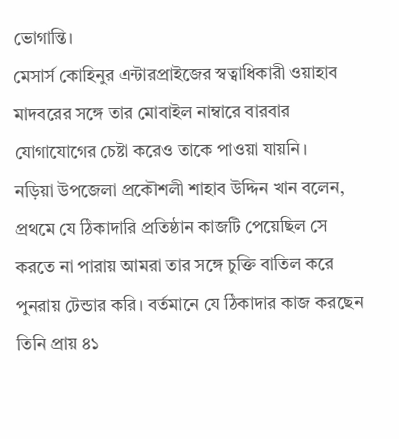ভোগান্তি।
মেসার্স কোহিনুর এন্টারপ্রাইজের স্বত্বাধিকারী ওয়াহাব মাদবরের সঙ্গে তার মোবাইল নাম্বারে বারবার যোগাযোগের চেষ্টা করেও তাকে পাওয়া যায়নি।
নড়িয়া উপজেলা প্রকৌশলী শাহাব উদ্দিন খান বলেন, প্রথমে যে ঠিকাদারি প্রতিষ্ঠান কাজটি পেয়েছিল সে করতে না পারায় আমরা তার সঙ্গে চুক্তি বাতিল করে পুনরায় টেন্ডার করি। বর্তমানে যে ঠিকাদার কাজ করছেন তিনি প্রায় ৪১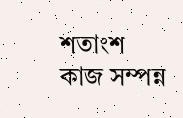শতাংশ কাজ সম্পন্ন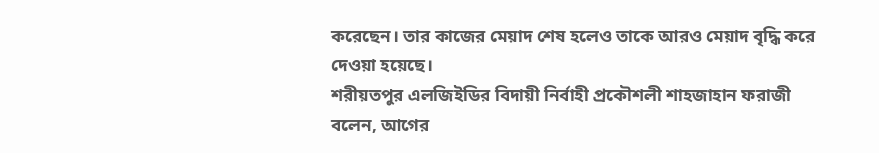করেছেন। তার কাজের মেয়াদ শেষ হলেও তাকে আরও মেয়াদ বৃদ্ধি করে দেওয়া হয়েছে।
শরীয়তপুর এলজিইডির বিদায়ী নির্বাহী প্রকৌশলী শাহজাহান ফরাজী বলেন, আগের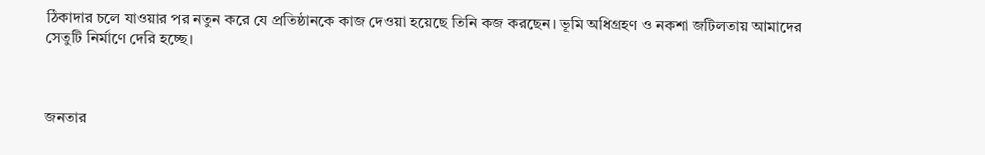ঠিকাদার চলে যাওয়ার পর নতুন করে যে প্রতিষ্ঠানকে কাজ দেওয়া হয়েছে তিনি কজ করছেন। ভূমি অধিগ্রহণ ও নকশা জটিলতায় আমাদের সেতুটি নির্মাণে দেরি হচ্ছে।



জনতার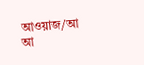আওয়াজ/আ আ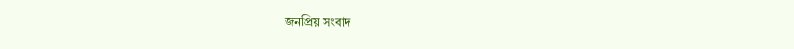জনপ্রিয় সংবাদ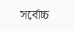সর্বোচ্চ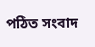পঠিত সংবাদ